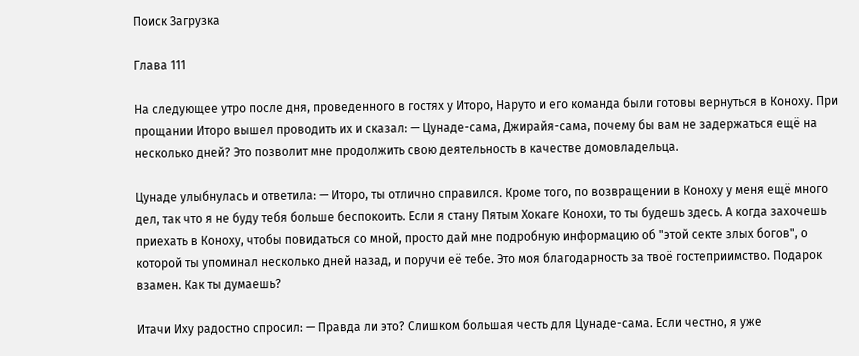Поиск Загрузка

Глава 111

На следующее утро после дня, проведенного в гостях у Иторо, Наруто и его команда были готовы вернуться в Коноху. При прощании Иторо вышел проводить их и сказал: — Цунаде-сама, Джирайя-сама, почему бы вам не задержаться ещё на несколько дней? Это позволит мне продолжить свою деятельность в качестве домовладельца.

Цунаде улыбнулась и ответила: — Иторо, ты отлично справился. Кроме того, по возвращении в Коноху у меня ещё много дел, так что я не буду тебя больше беспокоить. Если я стану Пятым Хокаге Конохи, то ты будешь здесь. А когда захочешь приехать в Коноху, чтобы повидаться со мной, просто дай мне подробную информацию об "этой секте злых богов", о которой ты упоминал несколько дней назад, и поручи её тебе. Это моя благодарность за твоё гостеприимство. Подарок взамен. Как ты думаешь?

Итачи Иху радостно спросил: — Правда ли это? Слишком большая честь для Цунаде-сама. Если честно, я уже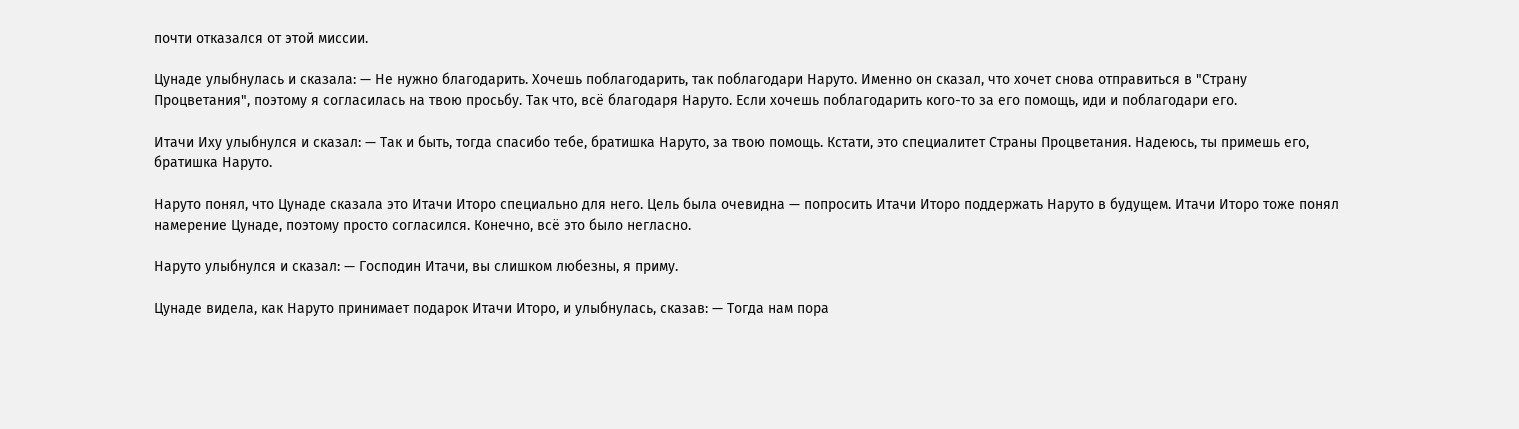почти отказался от этой миссии.

Цунаде улыбнулась и сказала: — Не нужно благодарить. Хочешь поблагодарить, так поблагодари Наруто. Именно он сказал, что хочет снова отправиться в "Страну Процветания", поэтому я согласилась на твою просьбу. Так что, всё благодаря Наруто. Если хочешь поблагодарить кого-то за его помощь, иди и поблагодари его.

Итачи Иху улыбнулся и сказал: — Так и быть, тогда спасибо тебе, братишка Наруто, за твою помощь. Кстати, это специалитет Страны Процветания. Надеюсь, ты примешь его, братишка Наруто.

Наруто понял, что Цунаде сказала это Итачи Иторо специально для него. Цель была очевидна — попросить Итачи Иторо поддержать Наруто в будущем. Итачи Иторо тоже понял намерение Цунаде, поэтому просто согласился. Конечно, всё это было негласно.

Наруто улыбнулся и сказал: — Господин Итачи, вы слишком любезны, я приму.

Цунаде видела, как Наруто принимает подарок Итачи Иторо, и улыбнулась, сказав: — Тогда нам пора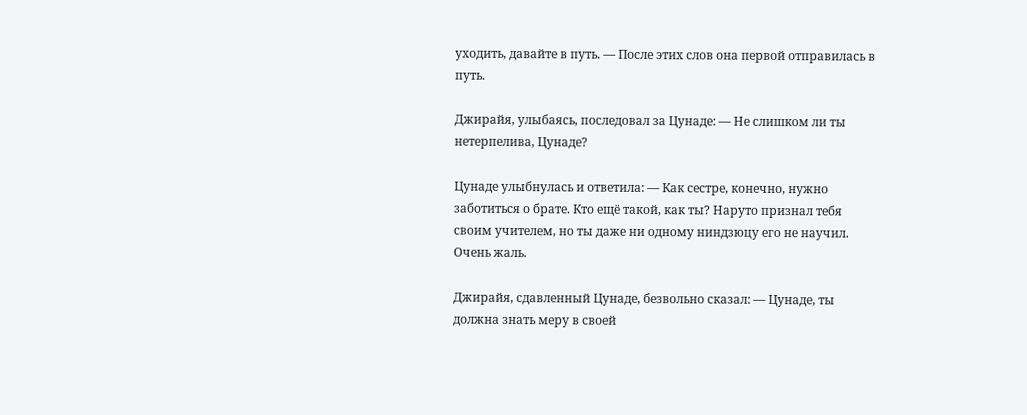уходить, давайте в путь. — После этих слов она первой отправилась в путь.

Джирайя, улыбаясь, последовал за Цунаде: — Не слишком ли ты нетерпелива, Цунаде?

Цунаде улыбнулась и ответила: — Как сестре, конечно, нужно заботиться о брате. Кто ещё такой, как ты? Наруто признал тебя своим учителем, но ты даже ни одному ниндзюцу его не научил. Очень жаль.

Джирайя, сдавленный Цунаде, безвольно сказал: — Цунаде, ты должна знать меру в своей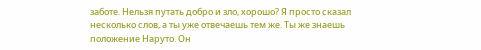заботе. Нельзя путать добро и зло, хорошо? Я просто сказал несколько слов, а ты уже отвечаешь тем же. Ты же знаешь положение Наруто. Он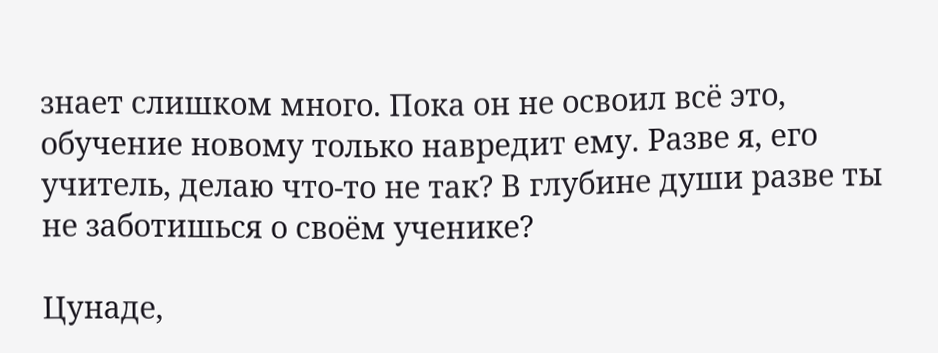знает слишком много. Пока он не освоил всё это, обучение новому только навредит ему. Разве я, его учитель, делаю что-то не так? В глубине души разве ты не заботишься о своём ученике?

Цунаде,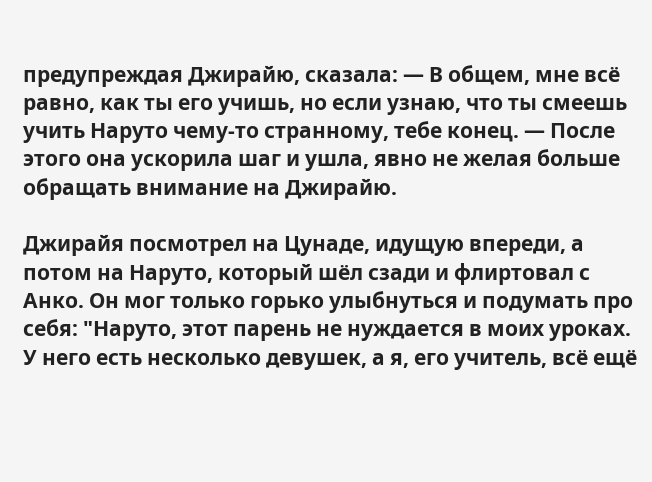предупреждая Джирайю, сказала: — В общем, мне всё равно, как ты его учишь, но если узнаю, что ты смеешь учить Наруто чему-то странному, тебе конец. — После этого она ускорила шаг и ушла, явно не желая больше обращать внимание на Джирайю.

Джирайя посмотрел на Цунаде, идущую впереди, а потом на Наруто, который шёл сзади и флиртовал с Анко. Он мог только горько улыбнуться и подумать про себя: "Наруто, этот парень не нуждается в моих уроках. У него есть несколько девушек, а я, его учитель, всё ещё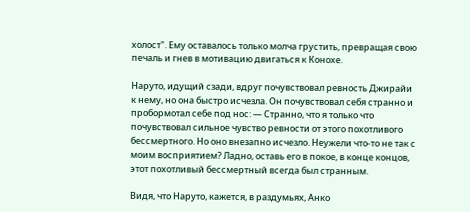холост". Ему оставалось только молча грустить, превращая свою печаль и гнев в мотивацию двигаться к Конохе.

Наруто, идущий сзади, вдруг почувствовал ревность Джирайи к нему, но она быстро исчезла. Он почувствовал себя странно и пробормотал себе под нос: — Странно, что я только что почувствовал сильное чувство ревности от этого похотливого бессмертного. Но оно внезапно исчезло. Неужели что-то не так с моим восприятием? Ладно, оставь его в покое, в конце концов, этот похотливый бессмертный всегда был странным.

Видя, что Наруто, кажется, в раздумьях, Анко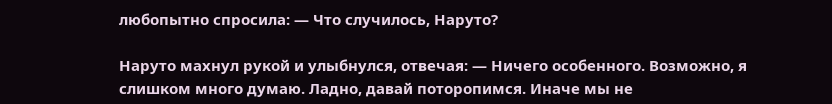любопытно спросила: — Что случилось, Наруто?

Наруто махнул рукой и улыбнулся, отвечая: — Ничего особенного. Возможно, я слишком много думаю. Ладно, давай поторопимся. Иначе мы не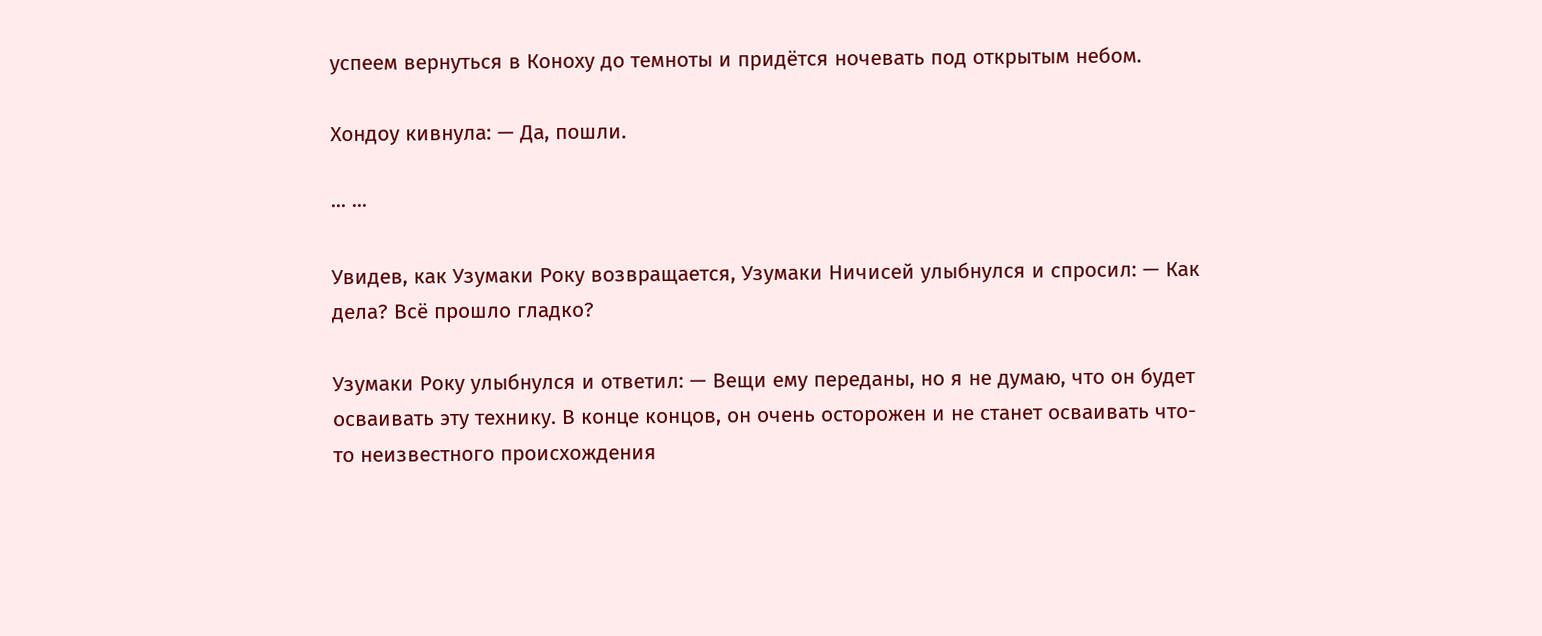успеем вернуться в Коноху до темноты и придётся ночевать под открытым небом.

Хондоу кивнула: — Да, пошли.

··· ···

Увидев, как Узумаки Року возвращается, Узумаки Ничисей улыбнулся и спросил: — Как дела? Всё прошло гладко?

Узумаки Року улыбнулся и ответил: — Вещи ему переданы, но я не думаю, что он будет осваивать эту технику. В конце концов, он очень осторожен и не станет осваивать что-то неизвестного происхождения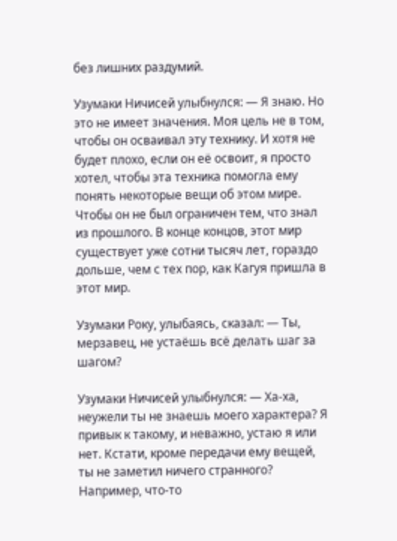без лишних раздумий.

Узумаки Ничисей улыбнулся: — Я знаю. Но это не имеет значения. Моя цель не в том, чтобы он осваивал эту технику. И хотя не будет плохо, если он её освоит, я просто хотел, чтобы эта техника помогла ему понять некоторые вещи об этом мире. Чтобы он не был ограничен тем, что знал из прошлого. В конце концов, этот мир существует уже сотни тысяч лет, гораздо дольше, чем с тех пор, как Кагуя пришла в этот мир.

Узумаки Року, улыбаясь, сказал: — Ты, мерзавец, не устаёшь всё делать шаг за шагом?

Узумаки Ничисей улыбнулся: — Ха-ха, неужели ты не знаешь моего характера? Я привык к такому, и неважно, устаю я или нет. Кстати, кроме передачи ему вещей, ты не заметил ничего странного? Например, что-то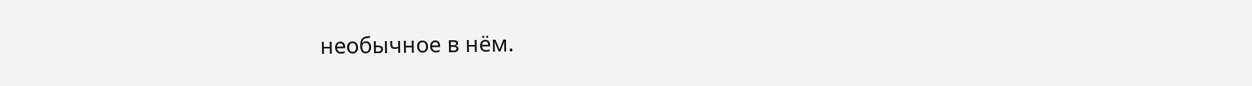необычное в нём.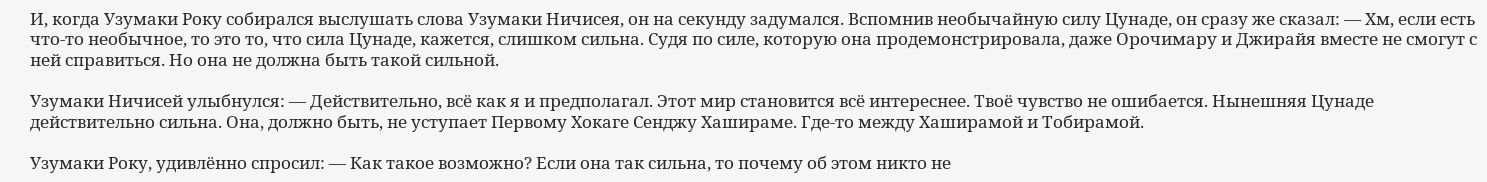И, когда Узумаки Року собирался выслушать слова Узумаки Ничисея, он на секунду задумался. Вспомнив необычайную силу Цунаде, он сразу же сказал: — Хм, если есть что-то необычное, то это то, что сила Цунаде, кажется, слишком сильна. Судя по силе, которую она продемонстрировала, даже Орочимару и Джирайя вместе не смогут с ней справиться. Но она не должна быть такой сильной.

Узумаки Ничисей улыбнулся: — Действительно, всё как я и предполагал. Этот мир становится всё интереснее. Твоё чувство не ошибается. Нынешняя Цунаде действительно сильна. Она, должно быть, не уступает Первому Хокаге Сенджу Хашираме. Где-то между Хаширамой и Тобирамой.

Узумаки Року, удивлённо спросил: — Как такое возможно? Если она так сильна, то почему об этом никто не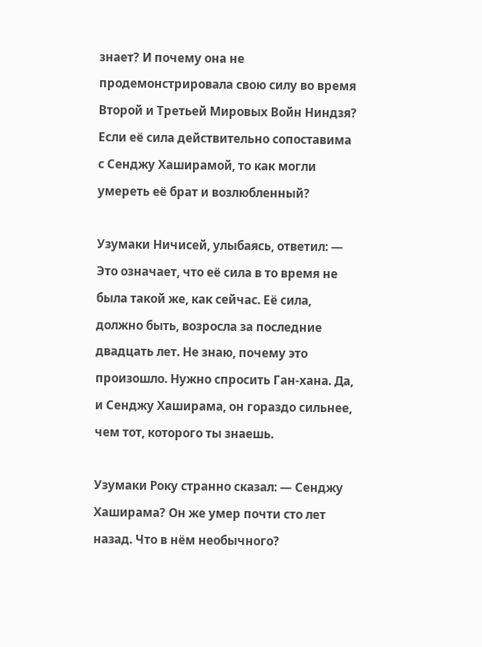знает? И почему она не продемонстрировала свою силу во время Второй и Третьей Мировых Войн Ниндзя? Если её сила действительно сопоставима с Сенджу Хаширамой, то как могли умереть её брат и возлюбленный?

Узумаки Ничисей, улыбаясь, ответил: — Это означает, что её сила в то время не была такой же, как сейчас. Её сила, должно быть, возросла за последние двадцать лет. Не знаю, почему это произошло. Нужно спросить Ган-хана. Да, и Сенджу Хаширама, он гораздо сильнее, чем тот, которого ты знаешь.

Узумаки Року странно сказал: — Сенджу Хаширама? Он же умер почти сто лет назад. Что в нём необычного?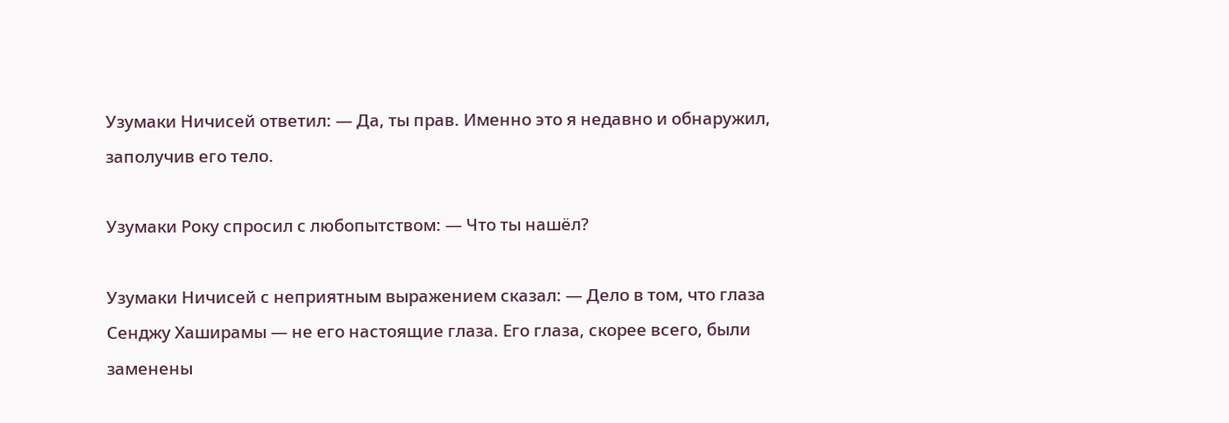Узумаки Ничисей ответил: — Да, ты прав. Именно это я недавно и обнаружил, заполучив его тело.

Узумаки Року спросил с любопытством: — Что ты нашёл?

Узумаки Ничисей с неприятным выражением сказал: — Дело в том, что глаза Сенджу Хаширамы — не его настоящие глаза. Его глаза, скорее всего, были заменены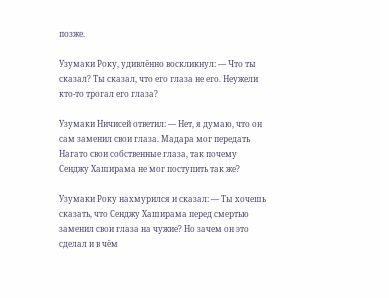позже.

Узумаки Року, удивлённо воскликнул: — Что ты сказал? Ты сказал, что его глаза не его. Неужели кто-то трогал его глаза?

Узумаки Ничисей ответил: — Нет, я думаю, что он сам заменил свои глаза. Мадара мог передать Нагато свои собственные глаза, так почему Сенджу Хаширама не мог поступить так же?

Узумаки Року нахмурился и сказал: — Ты хочешь сказать, что Сенджу Хаширама перед смертью заменил свои глаза на чужие? Но зачем он это сделал и в чём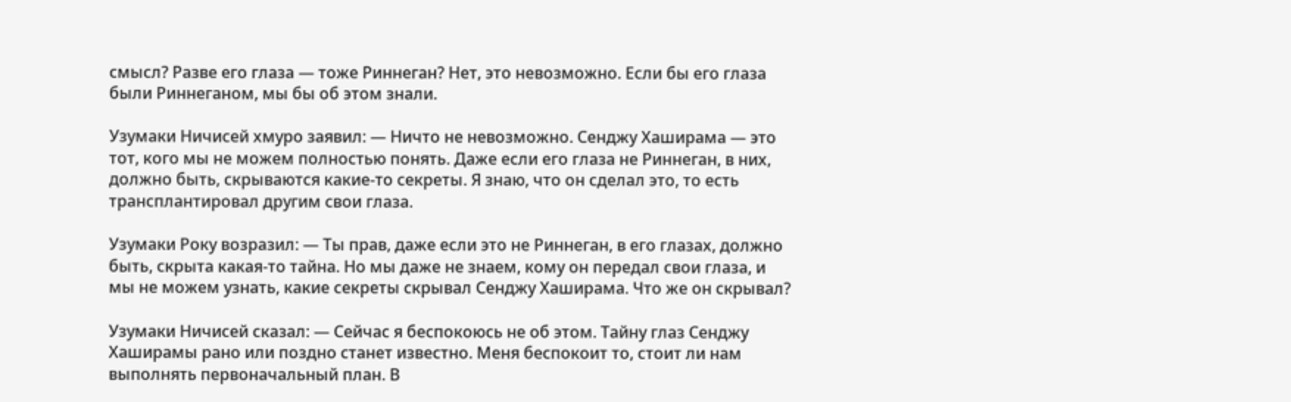смысл? Разве его глаза — тоже Риннеган? Нет, это невозможно. Если бы его глаза были Риннеганом, мы бы об этом знали.

Узумаки Ничисей хмуро заявил: — Ничто не невозможно. Сенджу Хаширама — это тот, кого мы не можем полностью понять. Даже если его глаза не Риннеган, в них, должно быть, скрываются какие-то секреты. Я знаю, что он сделал это, то есть трансплантировал другим свои глаза.

Узумаки Року возразил: — Ты прав, даже если это не Риннеган, в его глазах, должно быть, скрыта какая-то тайна. Но мы даже не знаем, кому он передал свои глаза, и мы не можем узнать, какие секреты скрывал Сенджу Хаширама. Что же он скрывал?

Узумаки Ничисей сказал: — Сейчас я беспокоюсь не об этом. Тайну глаз Сенджу Хаширамы рано или поздно станет известно. Меня беспокоит то, стоит ли нам выполнять первоначальный план. В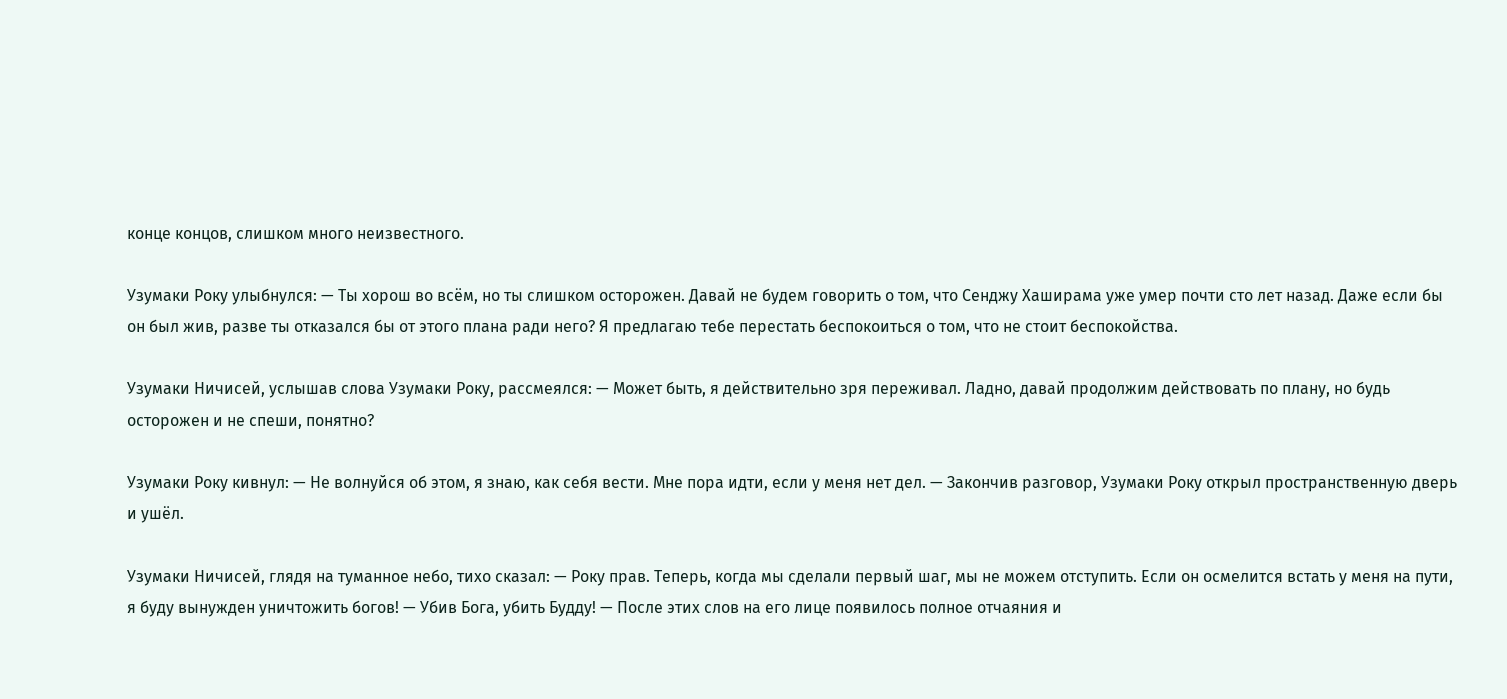конце концов, слишком много неизвестного.

Узумаки Року улыбнулся: — Ты хорош во всём, но ты слишком осторожен. Давай не будем говорить о том, что Сенджу Хаширама уже умер почти сто лет назад. Даже если бы он был жив, разве ты отказался бы от этого плана ради него? Я предлагаю тебе перестать беспокоиться о том, что не стоит беспокойства.

Узумаки Ничисей, услышав слова Узумаки Року, рассмеялся: — Может быть, я действительно зря переживал. Ладно, давай продолжим действовать по плану, но будь осторожен и не спеши, понятно?

Узумаки Року кивнул: — Не волнуйся об этом, я знаю, как себя вести. Мне пора идти, если у меня нет дел. — Закончив разговор, Узумаки Року открыл пространственную дверь и ушёл.

Узумаки Ничисей, глядя на туманное небо, тихо сказал: — Року прав. Теперь, когда мы сделали первый шаг, мы не можем отступить. Если он осмелится встать у меня на пути, я буду вынужден уничтожить богов! — Убив Бога, убить Будду! — После этих слов на его лице появилось полное отчаяния и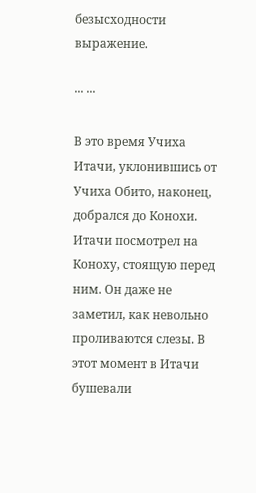безысходности выражение.

··· ···

В это время Учиха Итачи, уклонившись от Учиха Обито, наконец, добрался до Конохи. Итачи посмотрел на Коноху, стоящую перед ним. Он даже не заметил, как невольно проливаются слезы. В этот момент в Итачи бушевали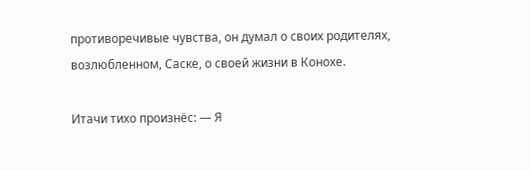противоречивые чувства, он думал о своих родителях, возлюбленном, Саске, о своей жизни в Конохе.

Итачи тихо произнёс: — Я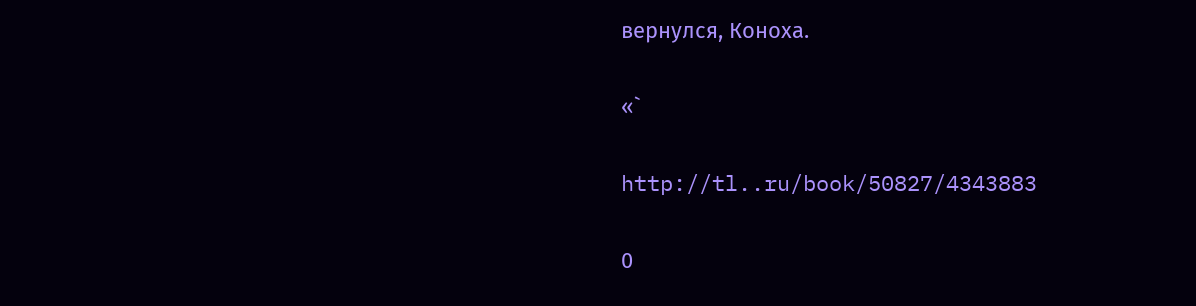вернулся, Коноха.

«`

http://tl..ru/book/50827/4343883

0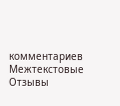комментариев
Межтекстовые Отзывы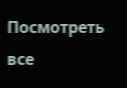Посмотреть все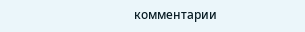комментарии